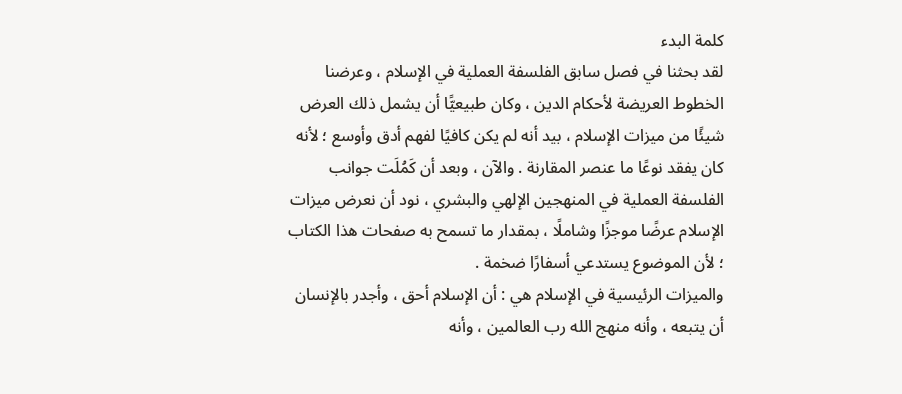كلمة البدء
لقد بحثنا في فصل سابق الفلسفة العملية في الإسلام ، وعرضنا الخطوط العريضة لأحكام الدين ، وكان طبيعيًّا أن يشمل ذلك العرض شيئًا من ميزات الإسلام ، بيد أنه لم يكن كافيًا لفهم أدق وأوسع ؛ لأنه كان يفقد نوعًا ما عنصر المقارنة . والآن ، وبعد أن كَمُلَت جوانب الفلسفة العملية في المنهجين الإلهي والبشري ، نود أن نعرض ميزات الإسلام عرضًا موجزًا وشاملًا ، بمقدار ما تسمح به صفحات هذا الكتاب ؛ لأن الموضوع يستدعي أسفارًا ضخمة .
والميزات الرئيسية في الإسلام هي : أن الإسلام أحق ، وأجدر بالإنسان أن يتبعه ، وأنه منهج الله رب العالمين ، وأنه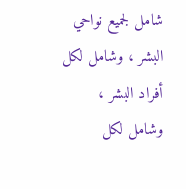شامل لجميع نواحي البشر ، وشامل لكل أفراد البشر ، وشامل لكل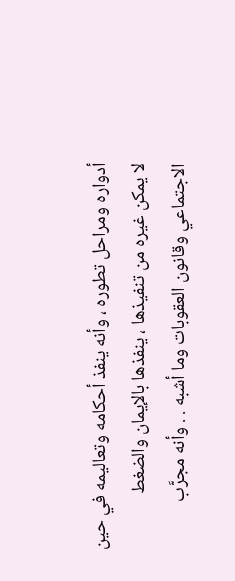أدواره ومراحل تطوره ، وأنه ينفذ أحكامه وتعاليمه في حين لا يمكن غيره من تنفيذها ، ينفذها بالإيمان والضغط الاجتماعي وقانون العقوبات وما أشبه . . وأنه مجرَّب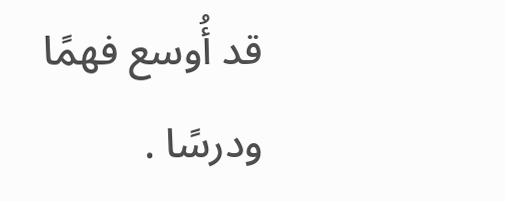قد أُوسع فهمًا ودرسًا .